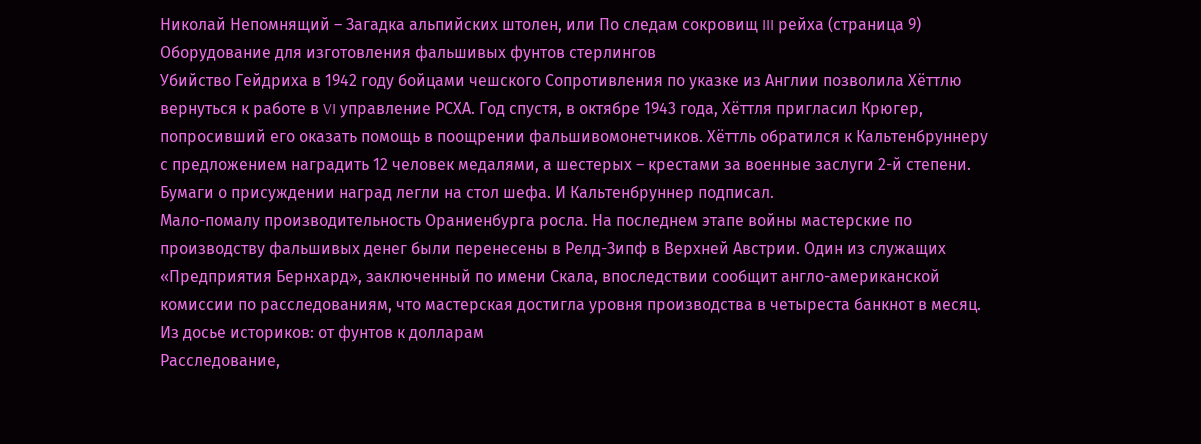Николай Непомнящий – Загадка альпийских штолен, или По следам сокровищ III рейха (страница 9)
Оборудование для изготовления фальшивых фунтов стерлингов
Убийство Гейдриха в 1942 году бойцами чешского Сопротивления по указке из Англии позволила Хёттлю вернуться к работе в VI управление РСХА. Год спустя, в октябре 1943 года, Хёттля пригласил Крюгер, попросивший его оказать помощь в поощрении фальшивомонетчиков. Хёттль обратился к Кальтенбруннеру с предложением наградить 12 человек медалями, а шестерых – крестами за военные заслуги 2-й степени. Бумаги о присуждении наград легли на стол шефа. И Кальтенбруннер подписал.
Мало-помалу производительность Ораниенбурга росла. На последнем этапе войны мастерские по производству фальшивых денег были перенесены в Релд-Зипф в Верхней Австрии. Один из служащих «Предприятия Бернхард», заключенный по имени Скала, впоследствии сообщит англо-американской комиссии по расследованиям, что мастерская достигла уровня производства в четыреста банкнот в месяц.
Из досье историков: от фунтов к долларам
Расследование,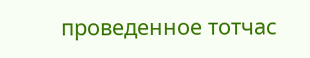проведенное тотчас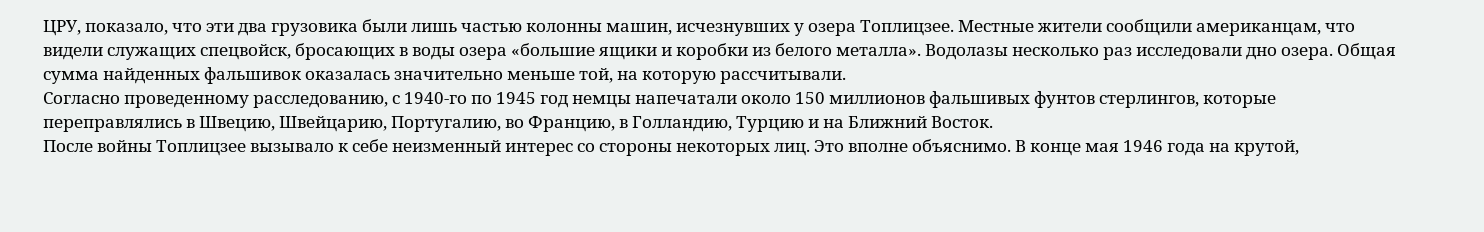ЦРУ, показало, что эти два грузовика были лишь частью колонны машин, исчезнувших у озера Топлицзее. Местные жители сообщили американцам, что видели служащих спецвойск, бросающих в воды озера «большие ящики и коробки из белого металла». Водолазы несколько раз исследовали дно озера. Общая сумма найденных фальшивок оказалась значительно меньше той, на которую рассчитывали.
Согласно проведенному расследованию, с 1940-го по 1945 год немцы напечатали около 150 миллионов фальшивых фунтов стерлингов, которые переправлялись в Швецию, Швейцарию, Португалию, во Францию, в Голландию, Турцию и на Ближний Восток.
После войны Топлицзее вызывало к себе неизменный интерес со стороны некоторых лиц. Это вполне объяснимо. В конце мая 1946 года на крутой,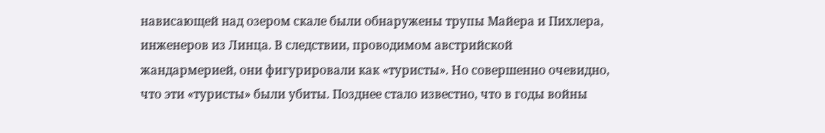нависающей над озером скале были обнаружены трупы Майера и Пихлера, инженеров из Линца. В следствии, проводимом австрийской жандармерией, они фигурировали как «туристы». Но совершенно очевидно, что эти «туристы» были убиты. Позднее стало известно, что в годы войны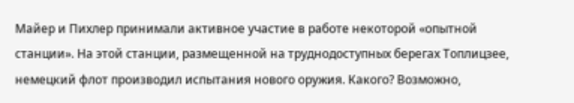Майер и Пихлер принимали активное участие в работе некоторой «опытной станции». На этой станции, размещенной на труднодоступных берегах Топлицзее, немецкий флот производил испытания нового оружия. Какого? Возможно,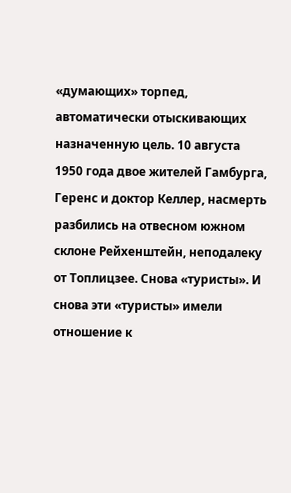«думающих» торпед, автоматически отыскивающих назначенную цель. 10 августа 1950 года двое жителей Гамбурга, Геренс и доктор Келлер, насмерть разбились на отвесном южном склоне Рейхенштейн, неподалеку от Топлицзее. Снова «туристы». И снова эти «туристы» имели отношение к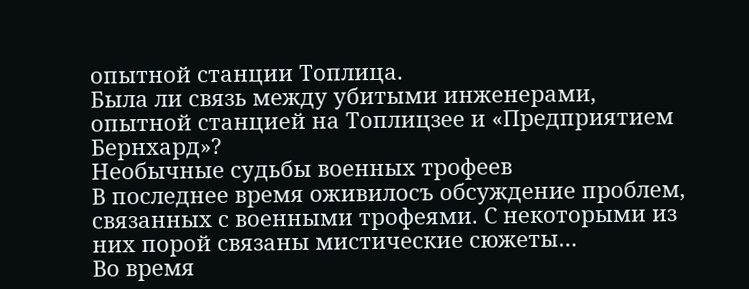опытной станции Топлица.
Была ли связь между убитыми инженерами, опытной станцией на Топлицзее и «Предприятием Бернхард»?
Необычные судьбы военных трофеев
В последнее время оживилосъ обсуждение проблем, связанных с военными трофеями. С некоторыми из них порой связаны мистические сюжеты…
Во время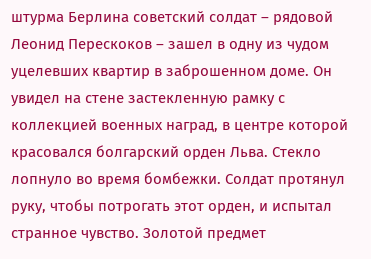штурма Берлина советский солдат – рядовой Леонид Перескоков – зашел в одну из чудом уцелевших квартир в заброшенном доме. Он увидел на стене застекленную рамку с коллекцией военных наград, в центре которой красовался болгарский орден Льва. Стекло лопнуло во время бомбежки. Солдат протянул руку, чтобы потрогать этот орден, и испытал странное чувство. Золотой предмет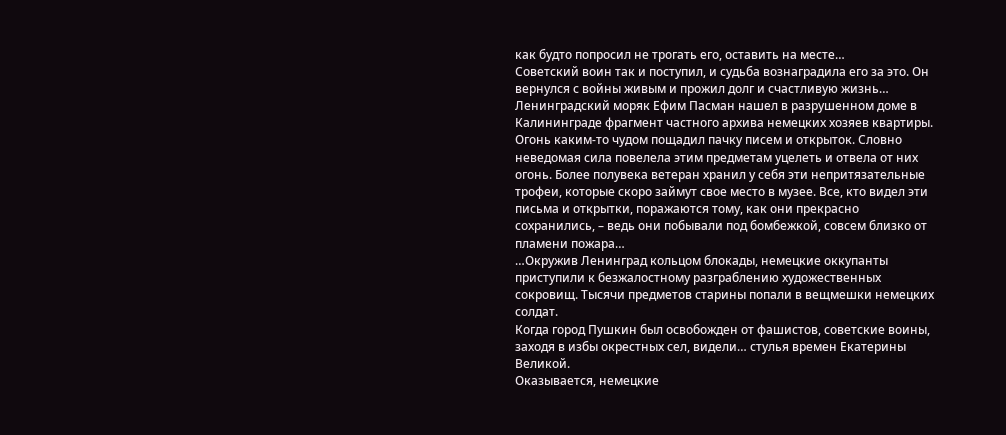как будто попросил не трогать его, оставить на месте…
Советский воин так и поступил, и судьба вознаградила его за это. Он вернулся с войны живым и прожил долг и счастливую жизнь…
Ленинградский моряк Ефим Пасман нашел в разрушенном доме в Калининграде фрагмент частного архива немецких хозяев квартиры. Огонь каким-то чудом пощадил пачку писем и открыток. Словно неведомая сила повелела этим предметам уцелеть и отвела от них огонь. Более полувека ветеран хранил у себя эти непритязательные трофеи, которые скоро займут свое место в музее. Все, кто видел эти письма и открытки, поражаются тому, как они прекрасно сохранились, – ведь они побывали под бомбежкой, совсем близко от пламени пожара…
…Окружив Ленинград кольцом блокады, немецкие оккупанты приступили к безжалостному разграблению художественных сокровищ. Тысячи предметов старины попали в вещмешки немецких солдат.
Когда город Пушкин был освобожден от фашистов, советские воины, заходя в избы окрестных сел, видели… стулья времен Екатерины Великой.
Оказывается, немецкие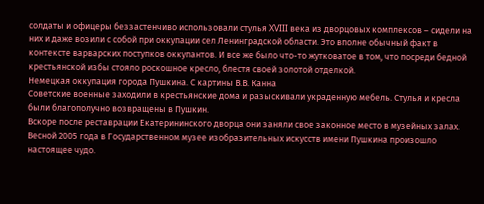солдаты и офицеры беззастенчиво использовали стулья XVIII века из дворцовых комплексов – сидели на них и даже возили с собой при оккупации сел Ленинградской области. Это вполне обычный факт в контексте варварских поступков оккупантов. И все же было что-то жутковатое в том, что посреди бедной крестьянской избы стояло роскошное кресло, блестя своей золотой отделкой.
Немецкая оккупация города Пушкина. С картины В.В. Канна
Советские военные заходили в крестьянские дома и разыскивали украденную мебель. Стулья и кресла были благополучно возвращены в Пушкин.
Вскоре после реставрации Екатерининского дворца они заняли свое законное место в музейных залах.
Весной 2005 года в Государственном музее изобразительных искусств имени Пушкина произошло настоящее чудо.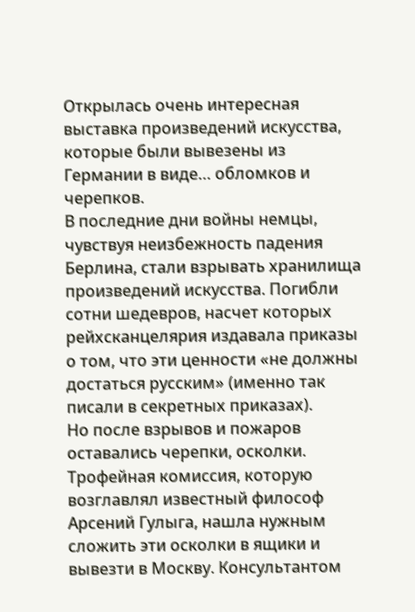Открылась очень интересная выставка произведений искусства, которые были вывезены из Германии в виде… обломков и черепков.
В последние дни войны немцы, чувствуя неизбежность падения Берлина, стали взрывать хранилища произведений искусства. Погибли сотни шедевров, насчет которых рейхсканцелярия издавала приказы о том, что эти ценности «не должны достаться русским» (именно так писали в секретных приказах).
Но после взрывов и пожаров оставались черепки, осколки. Трофейная комиссия, которую возглавлял известный философ Арсений Гулыга, нашла нужным сложить эти осколки в ящики и вывезти в Москву. Консультантом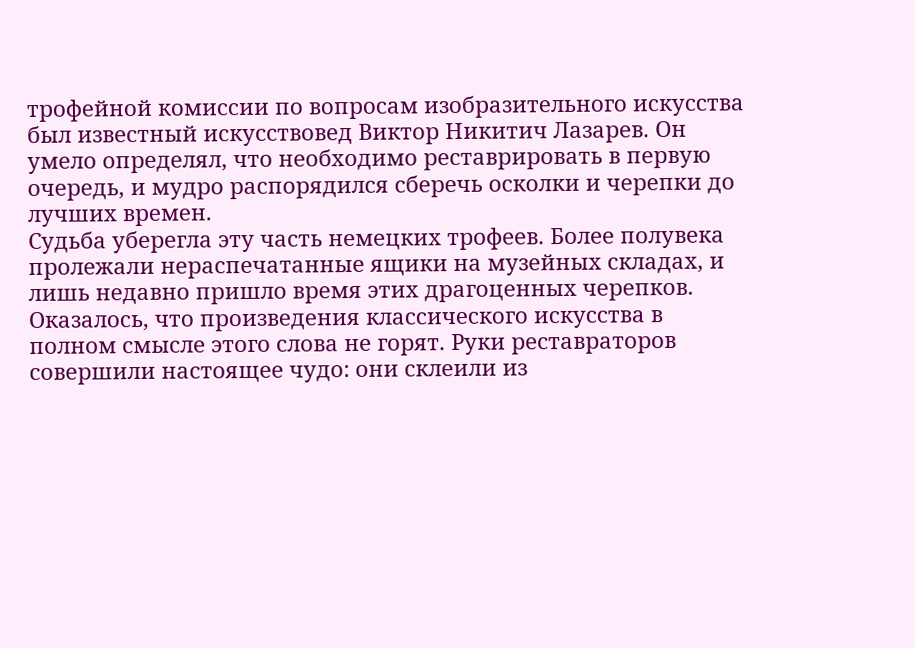трофейной комиссии по вопросам изобразительного искусства был известный искусствовед Виктор Никитич Лазарев. Он умело определял, что необходимо реставрировать в первую очередь, и мудро распорядился сберечь осколки и черепки до лучших времен.
Судьба уберегла эту часть немецких трофеев. Более полувека пролежали нераспечатанные ящики на музейных складах, и лишь недавно пришло время этих драгоценных черепков.
Оказалось, что произведения классического искусства в полном смысле этого слова не горят. Руки реставраторов совершили настоящее чудо: они склеили из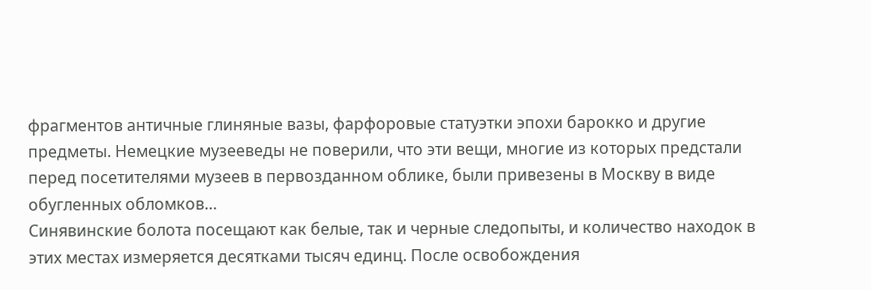фрагментов античные глиняные вазы, фарфоровые статуэтки эпохи барокко и другие предметы. Немецкие музееведы не поверили, что эти вещи, многие из которых предстали перед посетителями музеев в первозданном облике, были привезены в Москву в виде обугленных обломков…
Синявинские болота посещают как белые, так и черные следопыты, и количество находок в этих местах измеряется десятками тысяч единц. После освобождения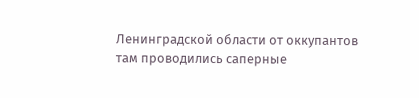Ленинградской области от оккупантов там проводились саперные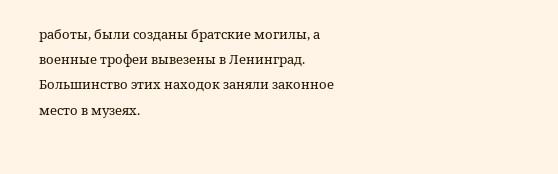работы, были созданы братские могилы, а военные трофеи вывезены в Ленинград. Большинство этих находок заняли законное место в музеях.